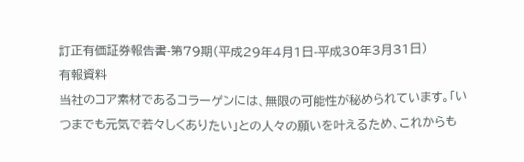訂正有価証券報告書-第79期(平成29年4月1日-平成30年3月31日)
有報資料
当社のコア素材であるコラーゲンには、無限の可能性が秘められています。「いつまでも元気で若々しくありたい」との人々の願いを叶えるため、これからも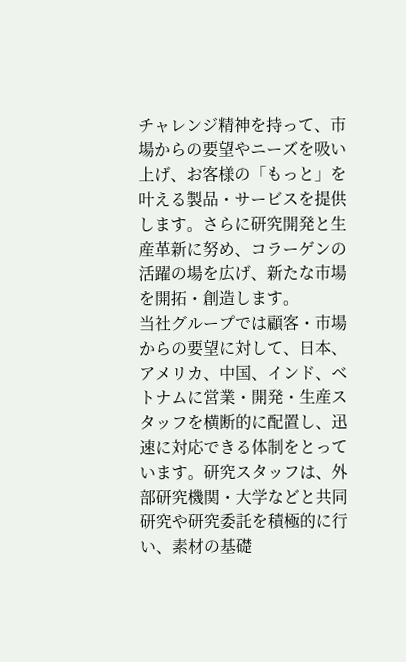チャレンジ精神を持って、市場からの要望やニーズを吸い上げ、お客様の「もっと」を叶える製品・サービスを提供します。さらに研究開発と生産革新に努め、コラーゲンの活躍の場を広げ、新たな市場を開拓・創造します。
当社グループでは顧客・市場からの要望に対して、日本、アメリカ、中国、インド、ベトナムに営業・開発・生産スタッフを横断的に配置し、迅速に対応できる体制をとっています。研究スタッフは、外部研究機関・大学などと共同研究や研究委託を積極的に行い、素材の基礎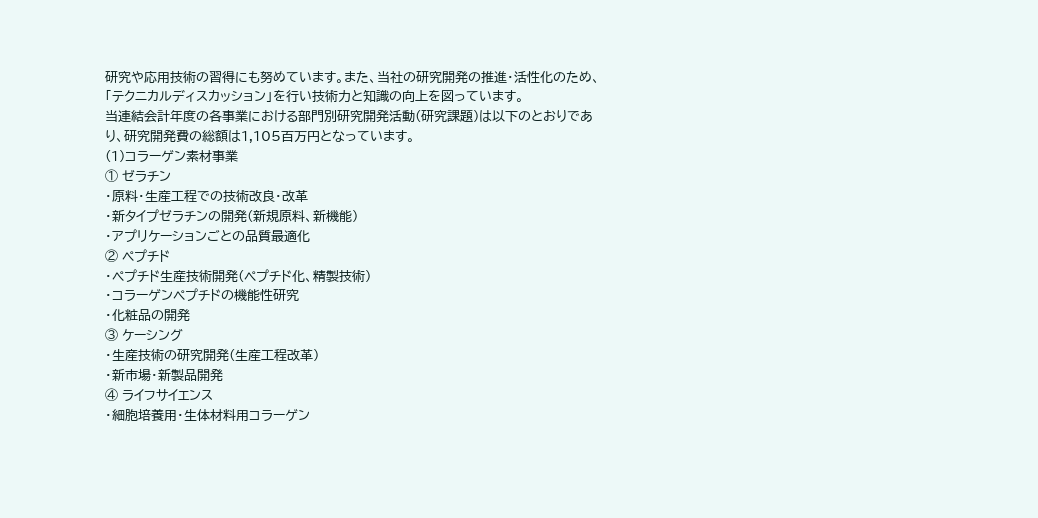研究や応用技術の習得にも努めています。また、当社の研究開発の推進・活性化のため、「テクニカルディスカッション」を行い技術力と知識の向上を図っています。
当連結会計年度の各事業における部門別研究開発活動(研究課題)は以下のとおりであり、研究開発費の総額は1,105百万円となっています。
(1)コラーゲン素材事業
① ゼラチン
・原料・生産工程での技術改良・改革
・新タイプゼラチンの開発(新規原料、新機能)
・アプリケーションごとの品質最適化
② ペプチド
・ペプチド生産技術開発(ペプチド化、精製技術)
・コラーゲンペプチドの機能性研究
・化粧品の開発
③ ケーシング
・生産技術の研究開発(生産工程改革)
・新市場・新製品開発
④ ライフサイエンス
・細胞培養用・生体材料用コラーゲン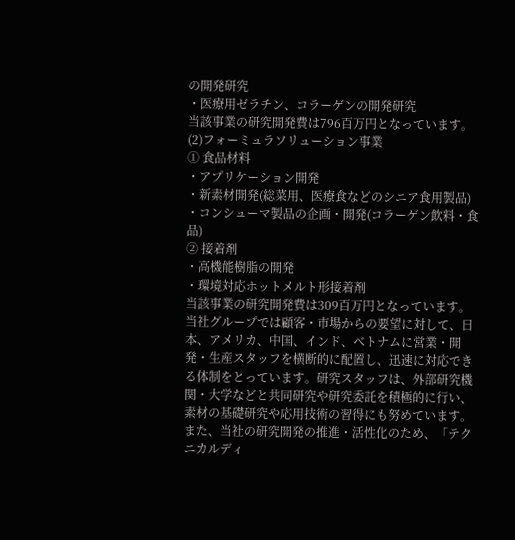の開発研究
・医療用ゼラチン、コラーゲンの開発研究
当該事業の研究開発費は796百万円となっています。
(2)フォーミュラソリューション事業
① 食品材料
・アプリケーション開発
・新素材開発(総菜用、医療食などのシニア食用製品)
・コンシューマ製品の企画・開発(コラーゲン飲料・食品)
② 接着剤
・高機能樹脂の開発
・環境対応ホットメルト形接着剤
当該事業の研究開発費は309百万円となっています。
当社グループでは顧客・市場からの要望に対して、日本、アメリカ、中国、インド、ベトナムに営業・開発・生産スタッフを横断的に配置し、迅速に対応できる体制をとっています。研究スタッフは、外部研究機関・大学などと共同研究や研究委託を積極的に行い、素材の基礎研究や応用技術の習得にも努めています。また、当社の研究開発の推進・活性化のため、「テクニカルディ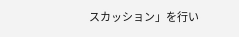スカッション」を行い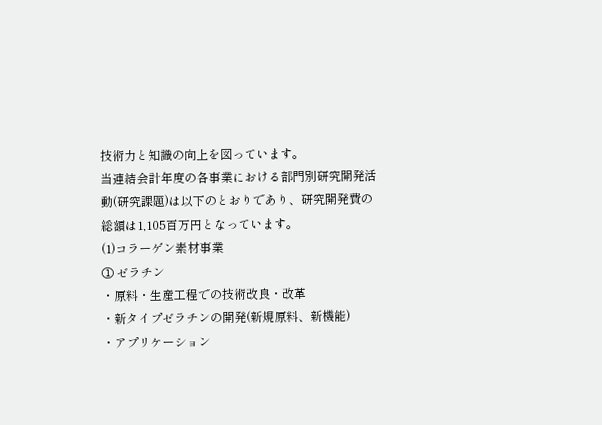技術力と知識の向上を図っています。
当連結会計年度の各事業における部門別研究開発活動(研究課題)は以下のとおりであり、研究開発費の総額は1,105百万円となっています。
(1)コラーゲン素材事業
① ゼラチン
・原料・生産工程での技術改良・改革
・新タイプゼラチンの開発(新規原料、新機能)
・アプリケーション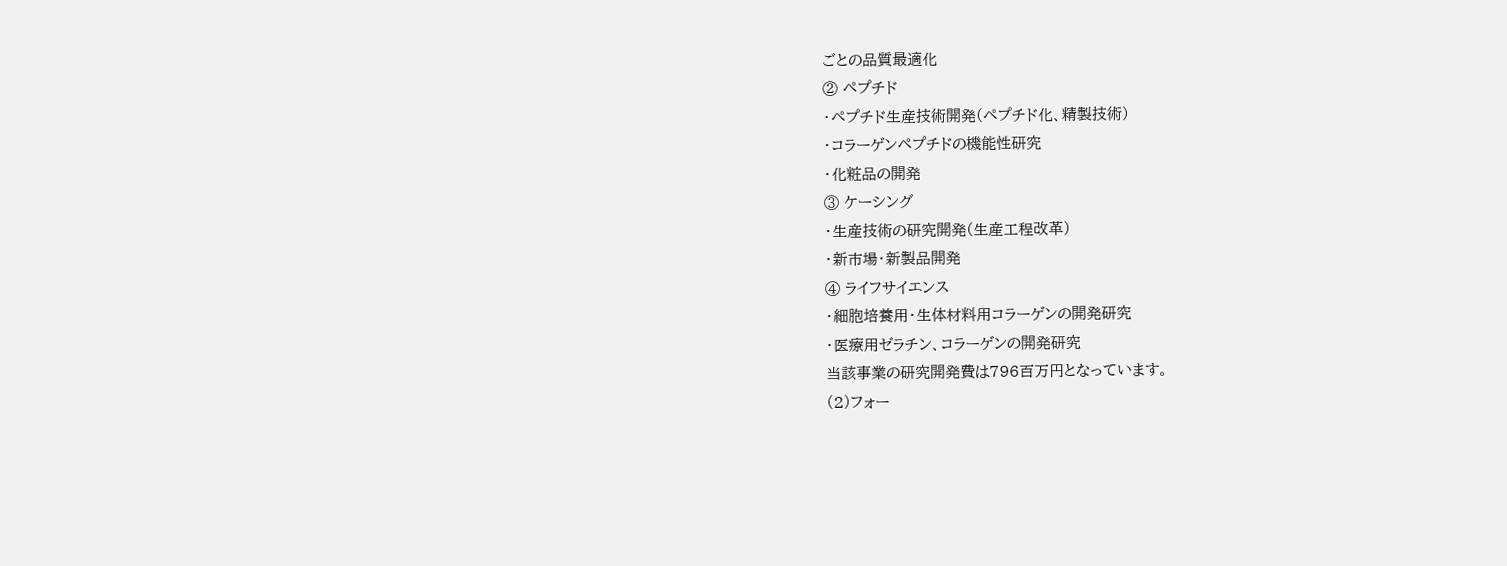ごとの品質最適化
② ペプチド
・ペプチド生産技術開発(ペプチド化、精製技術)
・コラーゲンペプチドの機能性研究
・化粧品の開発
③ ケーシング
・生産技術の研究開発(生産工程改革)
・新市場・新製品開発
④ ライフサイエンス
・細胞培養用・生体材料用コラーゲンの開発研究
・医療用ゼラチン、コラーゲンの開発研究
当該事業の研究開発費は796百万円となっています。
(2)フォー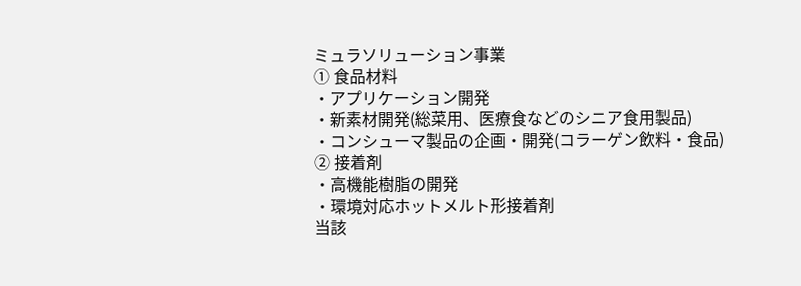ミュラソリューション事業
① 食品材料
・アプリケーション開発
・新素材開発(総菜用、医療食などのシニア食用製品)
・コンシューマ製品の企画・開発(コラーゲン飲料・食品)
② 接着剤
・高機能樹脂の開発
・環境対応ホットメルト形接着剤
当該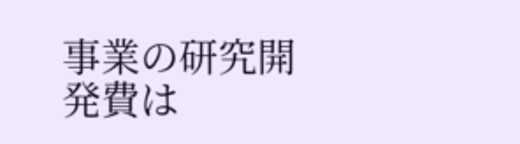事業の研究開発費は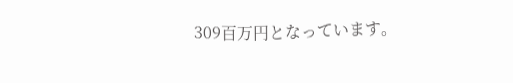309百万円となっています。